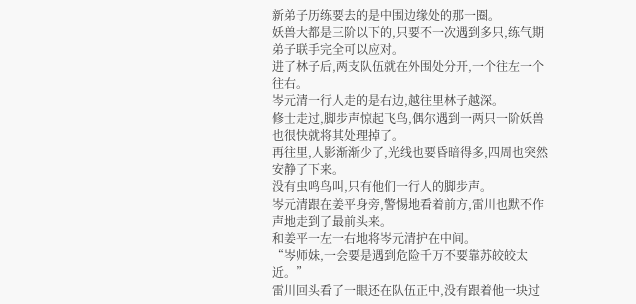新弟子历练要去的是中围边缘处的那一圈。
妖兽大都是三阶以下的,只要不一次遇到多只,练气期弟子联手完全可以应对。
进了林子后,两支队伍就在外围处分开,一个往左一个往右。
岑元清一行人走的是右边,越往里林子越深。
修士走过,脚步声惊起飞鸟,偶尔遇到一两只一阶妖兽也很快就将其处理掉了。
再往里,人影渐渐少了,光线也要昏暗得多,四周也突然安静了下来。
没有虫鸣鸟叫,只有他们一行人的脚步声。
岑元清跟在姜平身旁,警惕地看着前方,雷川也默不作声地走到了最前头来。
和姜平一左一右地将岑元清护在中间。
“岑师妹,一会要是遇到危险千万不要靠苏皎皎太近。”
雷川回头看了一眼还在队伍正中,没有跟着他一块过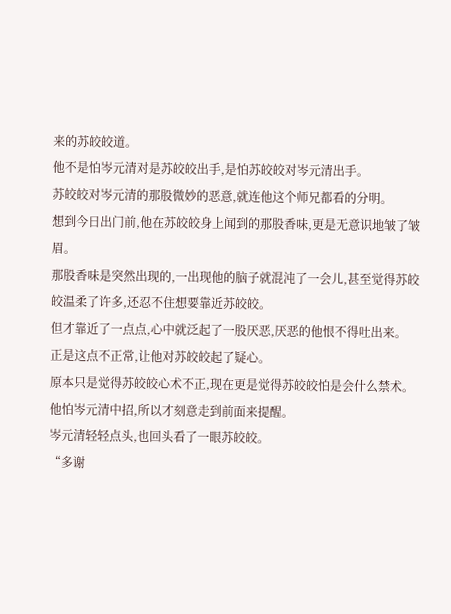来的苏皎皎道。
他不是怕岑元清对是苏皎皎出手,是怕苏皎皎对岑元清出手。
苏皎皎对岑元清的那股微妙的恶意,就连他这个师兄都看的分明。
想到今日出门前,他在苏皎皎身上闻到的那股香味,更是无意识地皱了皱眉。
那股香味是突然出现的,一出现他的脑子就混沌了一会儿,甚至觉得苏皎皎温柔了许多,还忍不住想要靠近苏皎皎。
但才靠近了一点点,心中就泛起了一股厌恶,厌恶的他恨不得吐出来。
正是这点不正常,让他对苏皎皎起了疑心。
原本只是觉得苏皎皎心术不正,现在更是觉得苏皎皎怕是会什么禁术。
他怕岑元清中招,所以才刻意走到前面来提醒。
岑元清轻轻点头,也回头看了一眼苏皎皎。
“多谢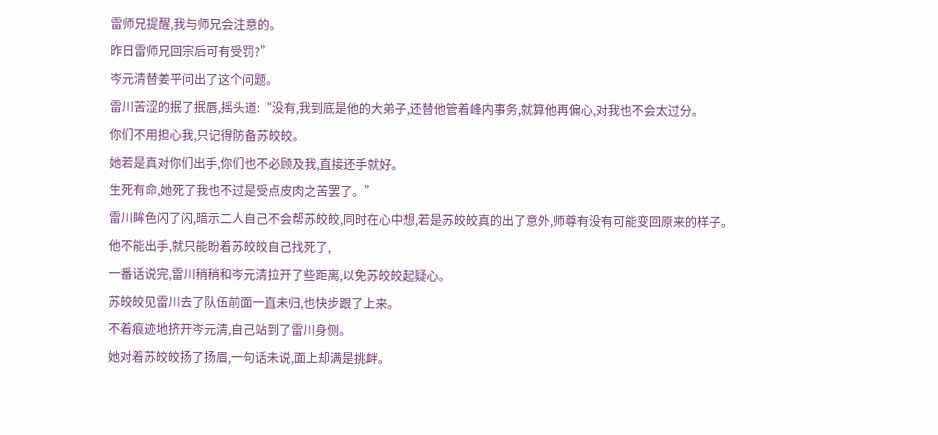雷师兄提醒,我与师兄会注意的。
昨日雷师兄回宗后可有受罚?”
岑元清替姜平问出了这个问题。
雷川苦涩的抿了抿唇,摇头道:“没有,我到底是他的大弟子,还替他管着峰内事务,就算他再偏心,对我也不会太过分。
你们不用担心我,只记得防备苏皎皎。
她若是真对你们出手,你们也不必顾及我,直接还手就好。
生死有命,她死了我也不过是受点皮肉之苦罢了。”
雷川眸色闪了闪,暗示二人自己不会帮苏皎皎,同时在心中想,若是苏皎皎真的出了意外,师尊有没有可能变回原来的样子。
他不能出手,就只能盼着苏皎皎自己找死了,
一番话说完,雷川稍稍和岑元清拉开了些距离,以免苏皎皎起疑心。
苏皎皎见雷川去了队伍前面一直未归,也快步跟了上来。
不着痕迹地挤开岑元清,自己站到了雷川身侧。
她对着苏皎皎扬了扬眉,一句话未说,面上却满是挑衅。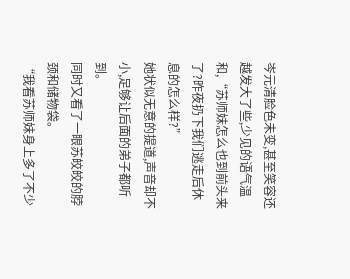岑元清脸色未变,甚至笑容还越发大了些,少见的语气温和,“苏师妹怎么也到前头来了?昨夜扔下我们逃走后休息的怎么样?”
她状似无意的提道,声音却不小,足够让后面的弟子都听到。
同时又看了一眼苏皎皎的脖颈和储物袋。
“我看苏师妹身上多了不少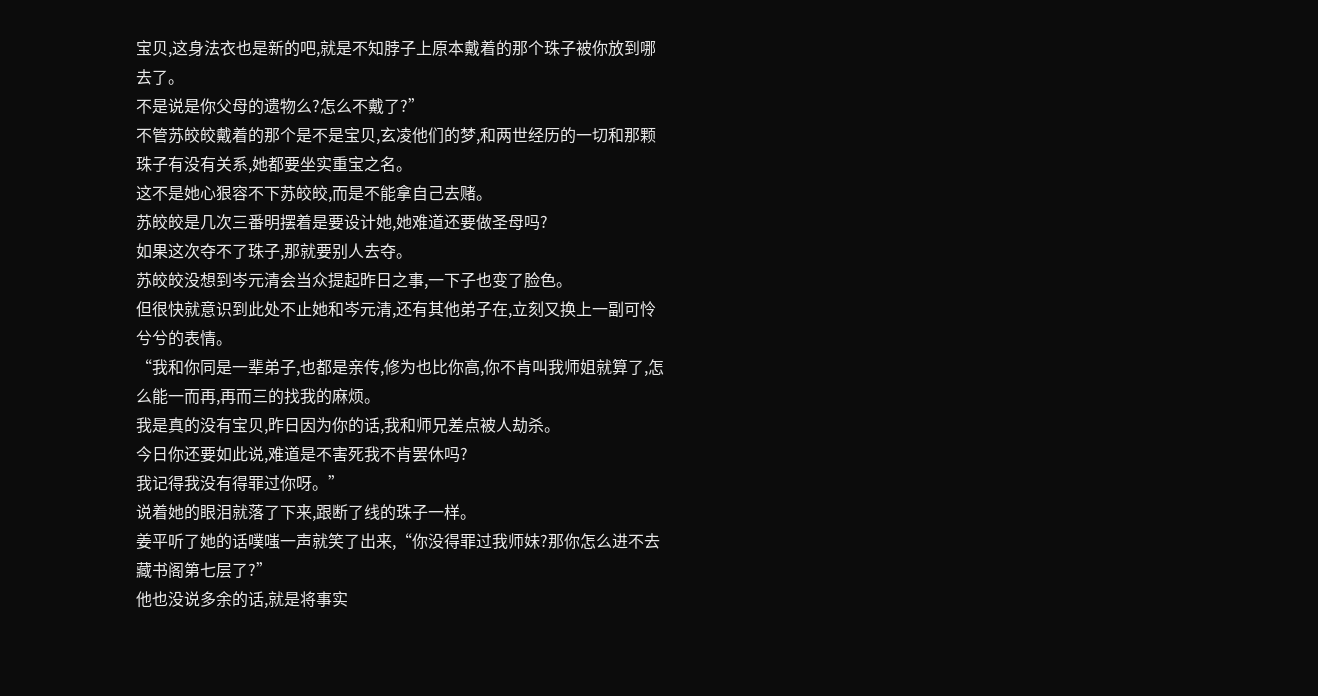宝贝,这身法衣也是新的吧,就是不知脖子上原本戴着的那个珠子被你放到哪去了。
不是说是你父母的遗物么?怎么不戴了?”
不管苏皎皎戴着的那个是不是宝贝,玄凌他们的梦,和两世经历的一切和那颗珠子有没有关系,她都要坐实重宝之名。
这不是她心狠容不下苏皎皎,而是不能拿自己去赌。
苏皎皎是几次三番明摆着是要设计她,她难道还要做圣母吗?
如果这次夺不了珠子,那就要别人去夺。
苏皎皎没想到岑元清会当众提起昨日之事,一下子也变了脸色。
但很快就意识到此处不止她和岑元清,还有其他弟子在,立刻又换上一副可怜兮兮的表情。
“我和你同是一辈弟子,也都是亲传,修为也比你高,你不肯叫我师姐就算了,怎么能一而再,再而三的找我的麻烦。
我是真的没有宝贝,昨日因为你的话,我和师兄差点被人劫杀。
今日你还要如此说,难道是不害死我不肯罢休吗?
我记得我没有得罪过你呀。”
说着她的眼泪就落了下来,跟断了线的珠子一样。
姜平听了她的话噗嗤一声就笑了出来,“你没得罪过我师妹?那你怎么进不去藏书阁第七层了?”
他也没说多余的话,就是将事实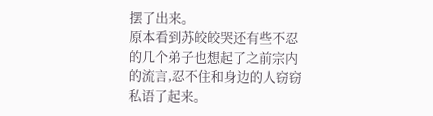摆了出来。
原本看到苏皎皎哭还有些不忍的几个弟子也想起了之前宗内的流言,忍不住和身边的人窃窃私语了起来。